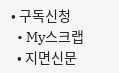• 구독신청
  • My스크랩
  • 지면신문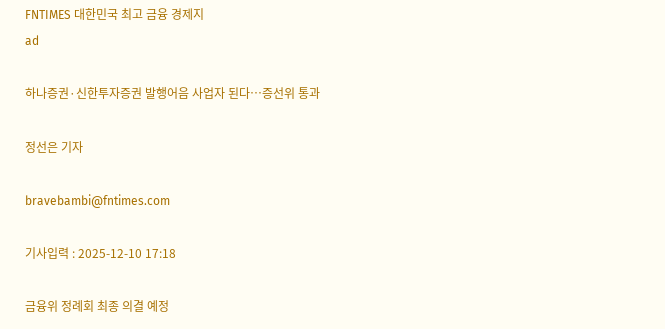FNTIMES 대한민국 최고 금융 경제지
ad

하나증권·신한투자증권 발행어음 사업자 된다…증선위 통과

정선은 기자

bravebambi@fntimes.com

기사입력 : 2025-12-10 17:18

금융위 정례회 최종 의결 예정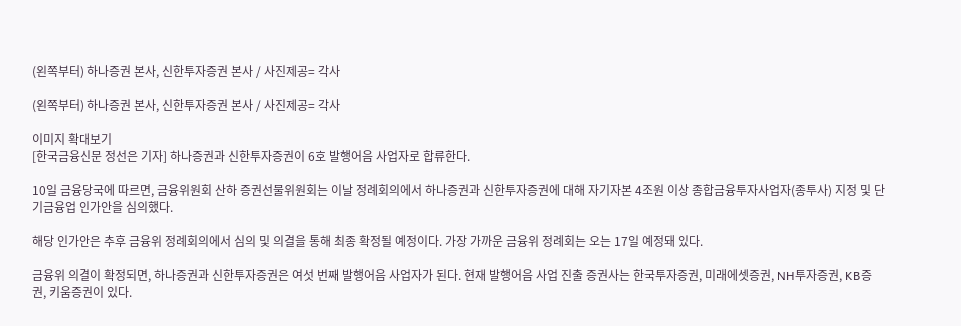(왼쪽부터) 하나증권 본사, 신한투자증권 본사 / 사진제공= 각사

(왼쪽부터) 하나증권 본사, 신한투자증권 본사 / 사진제공= 각사

이미지 확대보기
[한국금융신문 정선은 기자] 하나증권과 신한투자증권이 6호 발행어음 사업자로 합류한다.

10일 금융당국에 따르면, 금융위원회 산하 증권선물위원회는 이날 정례회의에서 하나증권과 신한투자증권에 대해 자기자본 4조원 이상 종합금융투자사업자(종투사) 지정 및 단기금융업 인가안을 심의했다.

해당 인가안은 추후 금융위 정례회의에서 심의 및 의결을 통해 최종 확정될 예정이다. 가장 가까운 금융위 정례회는 오는 17일 예정돼 있다.

금융위 의결이 확정되면, 하나증권과 신한투자증권은 여섯 번째 발행어음 사업자가 된다. 현재 발행어음 사업 진출 증권사는 한국투자증권, 미래에셋증권, NH투자증권, KB증권, 키움증권이 있다.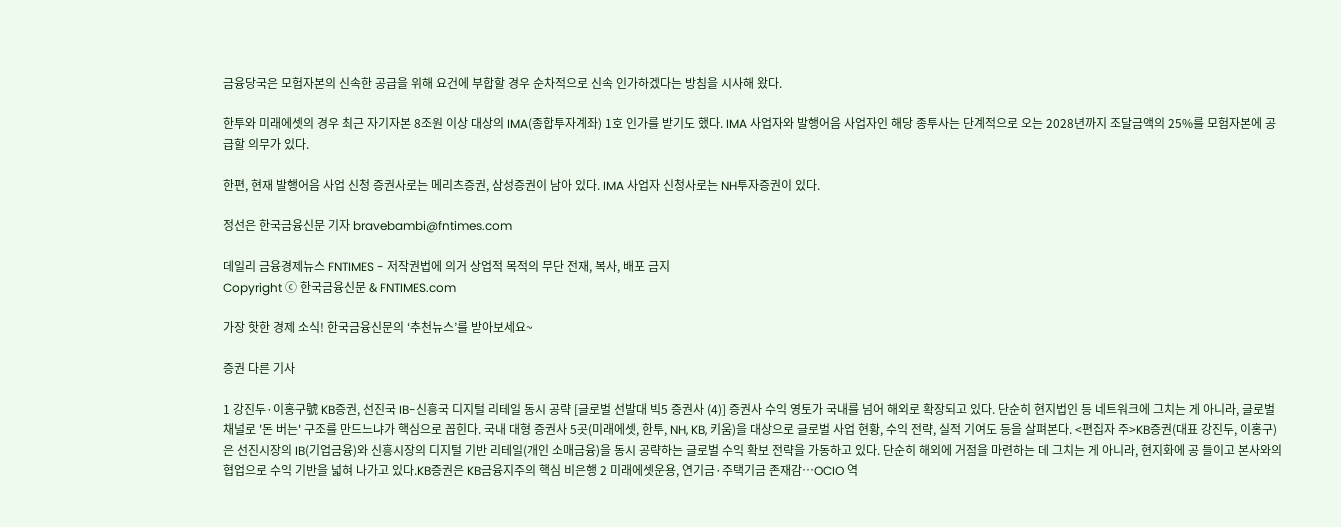금융당국은 모험자본의 신속한 공급을 위해 요건에 부합할 경우 순차적으로 신속 인가하겠다는 방침을 시사해 왔다.

한투와 미래에셋의 경우 최근 자기자본 8조원 이상 대상의 IMA(종합투자계좌) 1호 인가를 받기도 했다. IMA 사업자와 발행어음 사업자인 해당 종투사는 단계적으로 오는 2028년까지 조달금액의 25%를 모험자본에 공급할 의무가 있다.

한편, 현재 발행어음 사업 신청 증권사로는 메리츠증권, 삼성증권이 남아 있다. IMA 사업자 신청사로는 NH투자증권이 있다.

정선은 한국금융신문 기자 bravebambi@fntimes.com

데일리 금융경제뉴스 FNTIMES - 저작권법에 의거 상업적 목적의 무단 전재, 복사, 배포 금지
Copyright ⓒ 한국금융신문 & FNTIMES.com

가장 핫한 경제 소식! 한국금융신문의 ‘추천뉴스’를 받아보세요~

증권 다른 기사

1 강진두·이홍구號 KB증권, 선진국 IB-신흥국 디지털 리테일 동시 공략 [글로벌 선발대 빅5 증권사 (4)] 증권사 수익 영토가 국내를 넘어 해외로 확장되고 있다. 단순히 현지법인 등 네트워크에 그치는 게 아니라, 글로벌 채널로 '돈 버는' 구조를 만드느냐가 핵심으로 꼽힌다. 국내 대형 증권사 5곳(미래에셋, 한투, NH, KB, 키움)을 대상으로 글로벌 사업 현황, 수익 전략, 실적 기여도 등을 살펴본다. <편집자 주>KB증권(대표 강진두, 이홍구)은 선진시장의 IB(기업금융)와 신흥시장의 디지털 기반 리테일(개인 소매금융)을 동시 공략하는 글로벌 수익 확보 전략을 가동하고 있다. 단순히 해외에 거점을 마련하는 데 그치는 게 아니라, 현지화에 공 들이고 본사와의 협업으로 수익 기반을 넓혀 나가고 있다.KB증권은 KB금융지주의 핵심 비은행 2 미래에셋운용, 연기금·주택기금 존재감…OCIO 역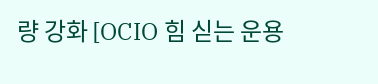량 강화 [OCIO 힘 싣는 운용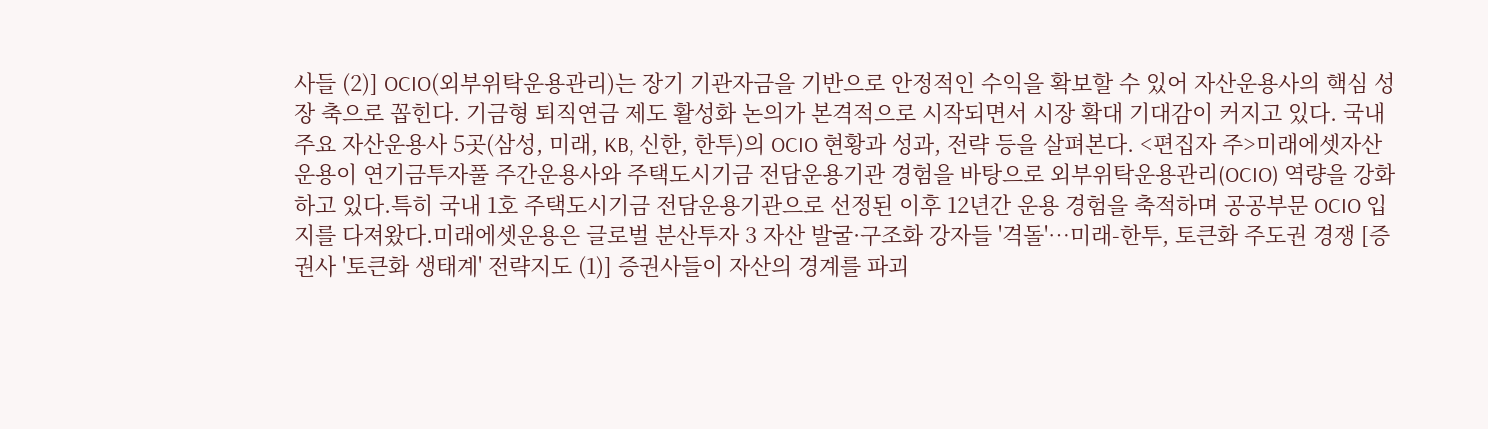사들 (2)] OCIO(외부위탁운용관리)는 장기 기관자금을 기반으로 안정적인 수익을 확보할 수 있어 자산운용사의 핵심 성장 축으로 꼽힌다. 기금형 퇴직연금 제도 활성화 논의가 본격적으로 시작되면서 시장 확대 기대감이 커지고 있다. 국내 주요 자산운용사 5곳(삼성, 미래, KB, 신한, 한투)의 OCIO 현황과 성과, 전략 등을 살펴본다. <편집자 주>미래에셋자산운용이 연기금투자풀 주간운용사와 주택도시기금 전담운용기관 경험을 바탕으로 외부위탁운용관리(OCIO) 역량을 강화하고 있다.특히 국내 1호 주택도시기금 전담운용기관으로 선정된 이후 12년간 운용 경험을 축적하며 공공부문 OCIO 입지를 다져왔다.미래에셋운용은 글로벌 분산투자 3 자산 발굴·구조화 강자들 '격돌'…미래-한투, 토큰화 주도권 경쟁 [증권사 '토큰화 생태계' 전략지도 (1)] 증권사들이 자산의 경계를 파괴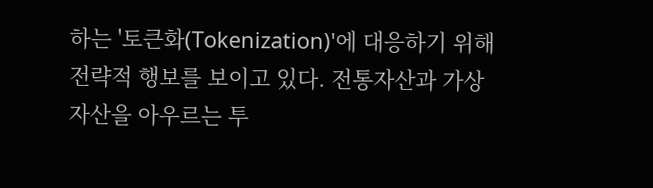하는 '토큰화(Tokenization)'에 대응하기 위해 전략적 행보를 보이고 있다. 전통자산과 가상자산을 아우르는 투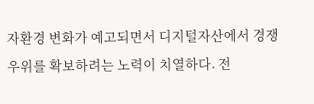자환경 변화가 예고되면서 디지털자산에서 경쟁 우위를 확보하려는 노력이 치열하다. 전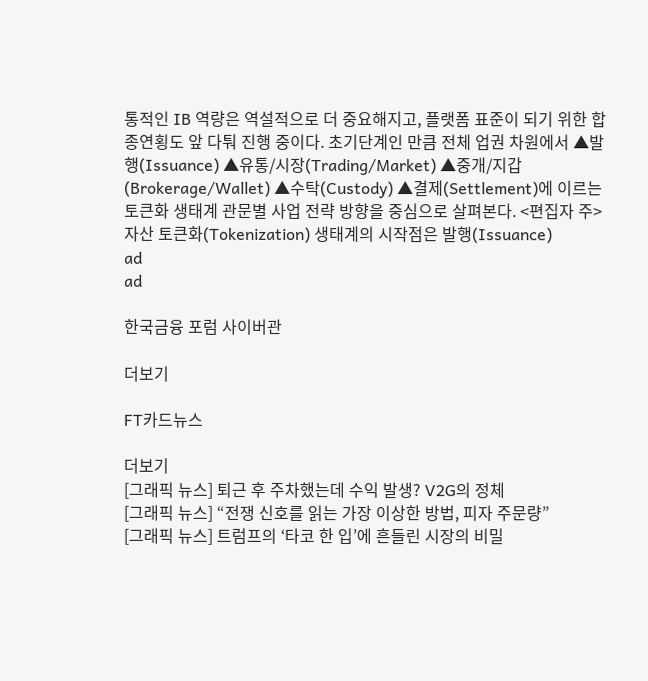통적인 IB 역량은 역설적으로 더 중요해지고, 플랫폼 표준이 되기 위한 합종연횡도 앞 다퉈 진행 중이다. 초기단계인 만큼 전체 업권 차원에서 ▲발행(Issuance) ▲유통/시장(Trading/Market) ▲중개/지갑(Brokerage/Wallet) ▲수탁(Custody) ▲결제(Settlement)에 이르는 토큰화 생태계 관문별 사업 전략 방향을 중심으로 살펴본다. <편집자 주>자산 토큰화(Tokenization) 생태계의 시작점은 발행(Issuance)
ad
ad

한국금융 포럼 사이버관

더보기

FT카드뉴스

더보기
[그래픽 뉴스] 퇴근 후 주차했는데 수익 발생? V2G의 정체
[그래픽 뉴스] “전쟁 신호를 읽는 가장 이상한 방법, 피자 주문량”
[그래픽 뉴스] 트럼프의 ‘타코 한 입’에 흔들린 시장의 비밀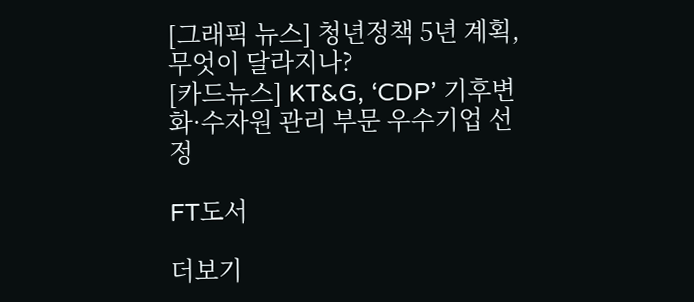[그래픽 뉴스] 청년정책 5년 계획, 무엇이 달라지나?
[카드뉴스] KT&G, ‘CDP’ 기후변화·수자원 관리 부문 우수기업 선정

FT도서

더보기